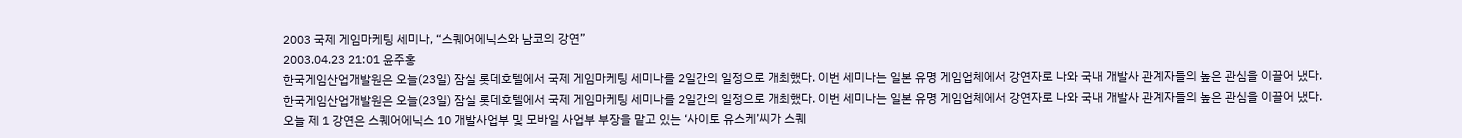2003 국제 게임마케팅 세미나, “스퀘어에닉스와 남코의 강연”
2003.04.23 21:01 윤주홍
한국게임산업개발원은 오늘(23일) 잠실 롯데호텔에서 국제 게임마케팅 세미나를 2일간의 일정으로 개최했다. 이번 세미나는 일본 유명 게임업체에서 강연자로 나와 국내 개발사 관계자들의 높은 관심을 이끌어 냈다.
한국게임산업개발원은 오늘(23일) 잠실 롯데호텔에서 국제 게임마케팅 세미나를 2일간의 일정으로 개최했다. 이번 세미나는 일본 유명 게임업체에서 강연자로 나와 국내 개발사 관계자들의 높은 관심을 이끌어 냈다.
오늘 제 1 강연은 스퀘어에닉스 10 개발사업부 및 모바일 사업부 부장을 맡고 있는 ‘사이토 유스케’씨가 스퀘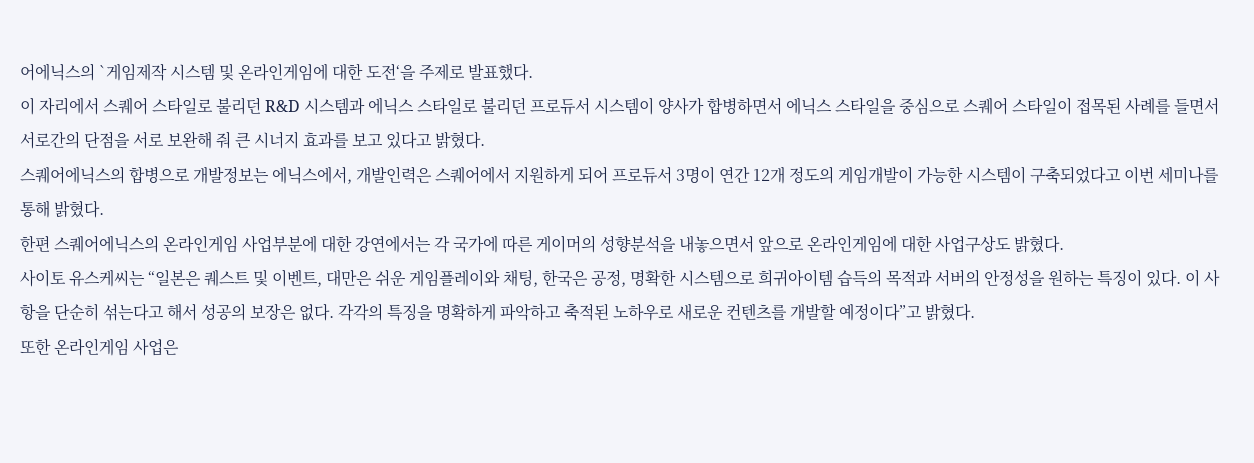어에닉스의 `게임제작 시스템 및 온라인게임에 대한 도전‘을 주제로 발표했다.
이 자리에서 스퀘어 스타일로 불리던 R&D 시스템과 에닉스 스타일로 불리던 프로듀서 시스템이 양사가 합병하면서 에닉스 스타일을 중심으로 스퀘어 스타일이 접목된 사례를 들면서 서로간의 단점을 서로 보완해 줘 큰 시너지 효과를 보고 있다고 밝혔다.
스퀘어에닉스의 합병으로 개발정보는 에닉스에서, 개발인력은 스퀘어에서 지원하게 되어 프로듀서 3명이 연간 12개 정도의 게임개발이 가능한 시스템이 구축되었다고 이번 세미나를 통해 밝혔다.
한편 스퀘어에닉스의 온라인게임 사업부분에 대한 강연에서는 각 국가에 따른 게이머의 성향분석을 내놓으면서 앞으로 온라인게임에 대한 사업구상도 밝혔다.
사이토 유스케씨는 “일본은 퀘스트 및 이벤트, 대만은 쉬운 게임플레이와 채팅, 한국은 공정, 명확한 시스템으로 희귀아이템 습득의 목적과 서버의 안정성을 원하는 특징이 있다. 이 사항을 단순히 섞는다고 해서 성공의 보장은 없다. 각각의 특징을 명확하게 파악하고 축적된 노하우로 새로운 컨텐츠를 개발할 예정이다”고 밝혔다.
또한 온라인게임 사업은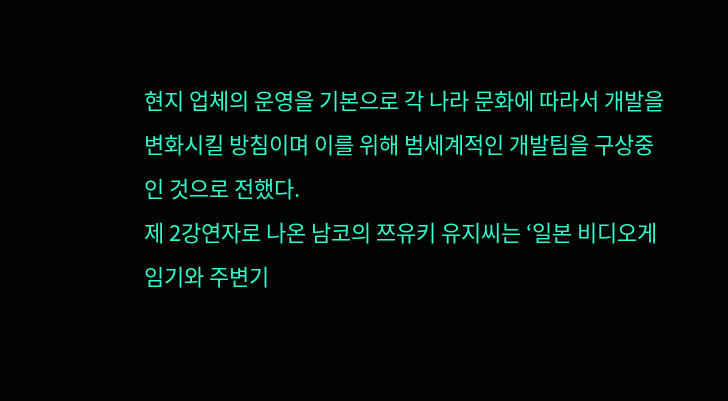현지 업체의 운영을 기본으로 각 나라 문화에 따라서 개발을 변화시킬 방침이며 이를 위해 범세계적인 개발팀을 구상중인 것으로 전했다.
제 2강연자로 나온 남코의 쯔유키 유지씨는 ‘일본 비디오게임기와 주변기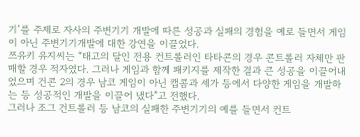기’를 주제로 자사의 주변기기 개발에 따른 성공과 실패의 경험을 예로 들면서 게임이 아닌 주변기기개발에 대한 강연을 이끌었다.
쯔유키 유지씨는 “태고의 달인 전용 컨트롤러인 타타콘의 경우 콘트롤러 자체만 판매할 경우 적자였다. 그러나 게임과 함께 패키지를 제작한 결과 큰 성공을 이끌어내었으며 건콘 2의 경우 남코 게임이 아닌 캡콤과 세가 등에서 다양한 게임을 개발하는 등 성공적인 개발을 이끌어 냈다”고 전했다.
그러나 조그 건트롤러 등 남코의 실패한 주변기기의 예를 들면서 컨트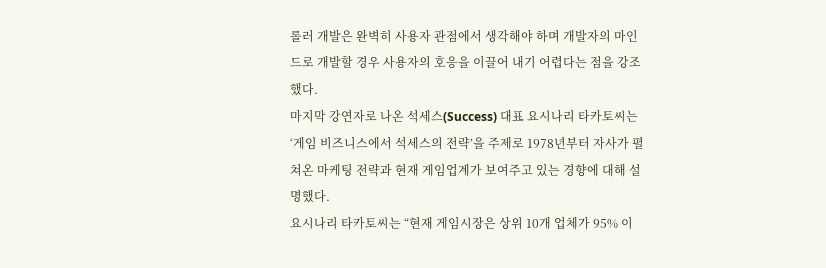롤러 개발은 완벽히 사용자 관점에서 생각해야 하며 개발자의 마인드로 개발할 경우 사용자의 호응을 이끌어 내기 어렵다는 점을 강조했다.
마지막 강연자로 나온 석세스(Success) 대표 요시나리 타카토씨는 ‘게임 비즈니스에서 석세스의 전략’을 주제로 1978년부터 자사가 펼쳐온 마케팅 전략과 현재 게임업계가 보여주고 있는 경향에 대해 설명했다.
요시나리 타카토씨는 “현재 게임시장은 상위 10개 업체가 95% 이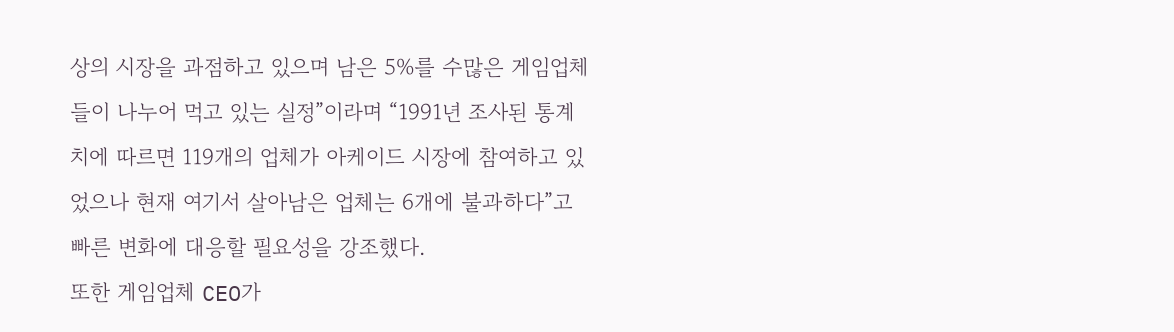상의 시장을 과점하고 있으며 남은 5%를 수많은 게임업체들이 나누어 먹고 있는 실정”이라며 “1991년 조사된 통계치에 따르면 119개의 업체가 아케이드 시장에 참여하고 있었으나 현재 여기서 살아남은 업체는 6개에 불과하다”고 빠른 변화에 대응할 필요성을 강조했다.
또한 게임업체 CEO가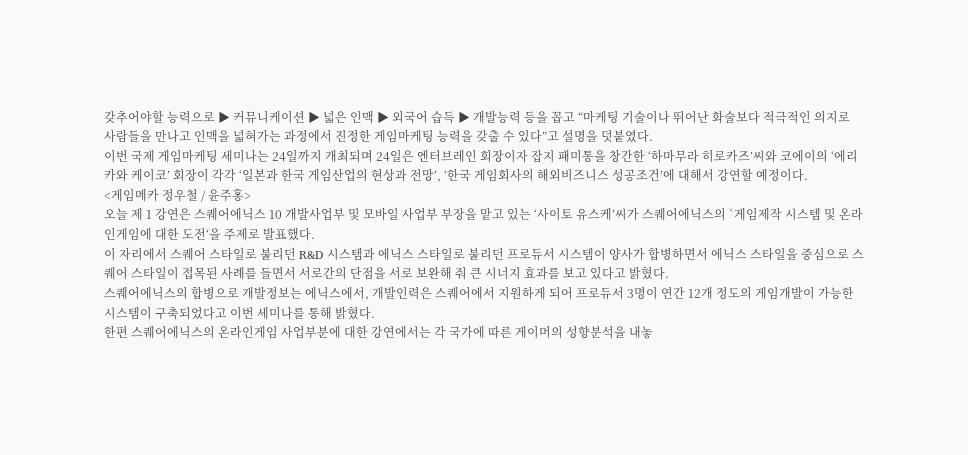갖추어야할 능력으로 ▶ 커뮤니케이션 ▶ 넓은 인맥 ▶ 외국어 습득 ▶ 개발능력 등을 꼽고 “마케팅 기술이나 뛰어난 화술보다 적극적인 의지로 사람들을 만나고 인맥을 넓혀가는 과정에서 진정한 게임마케팅 능력을 갖출 수 있다”고 설명을 덧붙였다.
이번 국제 게임마케팅 세미나는 24일까지 개최되며 24일은 엔터브레인 회장이자 잡지 패미통을 창간한 ‘하마무라 히로카즈’씨와 코에이의 ‘에리카와 케이코’ 회장이 각각 ‘일본과 한국 게임산업의 현상과 전망’, ‘한국 게임회사의 해외비즈니스 성공조건’에 대해서 강연할 예정이다.
<게임메카 정우철 / 윤주홍>
오늘 제 1 강연은 스퀘어에닉스 10 개발사업부 및 모바일 사업부 부장을 맡고 있는 ‘사이토 유스케’씨가 스퀘어에닉스의 `게임제작 시스템 및 온라인게임에 대한 도전‘을 주제로 발표했다.
이 자리에서 스퀘어 스타일로 불리던 R&D 시스템과 에닉스 스타일로 불리던 프로듀서 시스템이 양사가 합병하면서 에닉스 스타일을 중심으로 스퀘어 스타일이 접목된 사례를 들면서 서로간의 단점을 서로 보완해 줘 큰 시너지 효과를 보고 있다고 밝혔다.
스퀘어에닉스의 합병으로 개발정보는 에닉스에서, 개발인력은 스퀘어에서 지원하게 되어 프로듀서 3명이 연간 12개 정도의 게임개발이 가능한 시스템이 구축되었다고 이번 세미나를 통해 밝혔다.
한편 스퀘어에닉스의 온라인게임 사업부분에 대한 강연에서는 각 국가에 따른 게이머의 성향분석을 내놓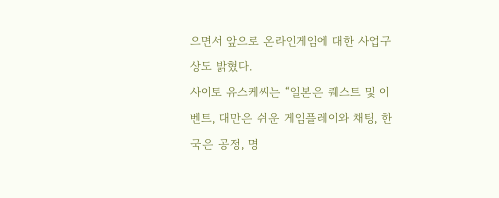으면서 앞으로 온라인게임에 대한 사업구상도 밝혔다.
사이토 유스케씨는 “일본은 퀘스트 및 이벤트, 대만은 쉬운 게임플레이와 채팅, 한국은 공정, 명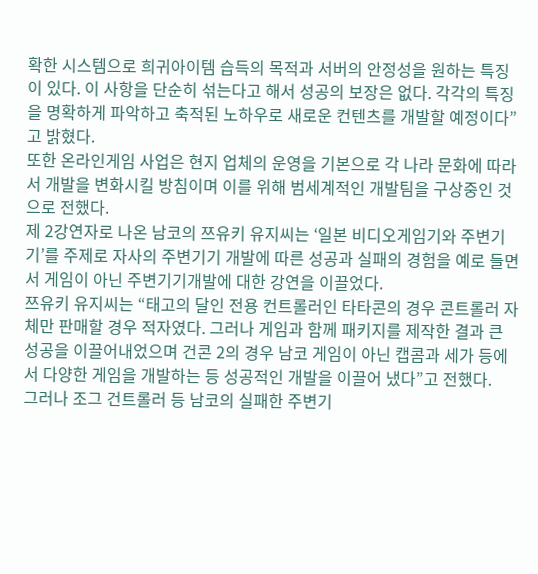확한 시스템으로 희귀아이템 습득의 목적과 서버의 안정성을 원하는 특징이 있다. 이 사항을 단순히 섞는다고 해서 성공의 보장은 없다. 각각의 특징을 명확하게 파악하고 축적된 노하우로 새로운 컨텐츠를 개발할 예정이다”고 밝혔다.
또한 온라인게임 사업은 현지 업체의 운영을 기본으로 각 나라 문화에 따라서 개발을 변화시킬 방침이며 이를 위해 범세계적인 개발팀을 구상중인 것으로 전했다.
제 2강연자로 나온 남코의 쯔유키 유지씨는 ‘일본 비디오게임기와 주변기기’를 주제로 자사의 주변기기 개발에 따른 성공과 실패의 경험을 예로 들면서 게임이 아닌 주변기기개발에 대한 강연을 이끌었다.
쯔유키 유지씨는 “태고의 달인 전용 컨트롤러인 타타콘의 경우 콘트롤러 자체만 판매할 경우 적자였다. 그러나 게임과 함께 패키지를 제작한 결과 큰 성공을 이끌어내었으며 건콘 2의 경우 남코 게임이 아닌 캡콤과 세가 등에서 다양한 게임을 개발하는 등 성공적인 개발을 이끌어 냈다”고 전했다.
그러나 조그 건트롤러 등 남코의 실패한 주변기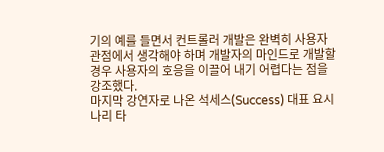기의 예를 들면서 컨트롤러 개발은 완벽히 사용자 관점에서 생각해야 하며 개발자의 마인드로 개발할 경우 사용자의 호응을 이끌어 내기 어렵다는 점을 강조했다.
마지막 강연자로 나온 석세스(Success) 대표 요시나리 타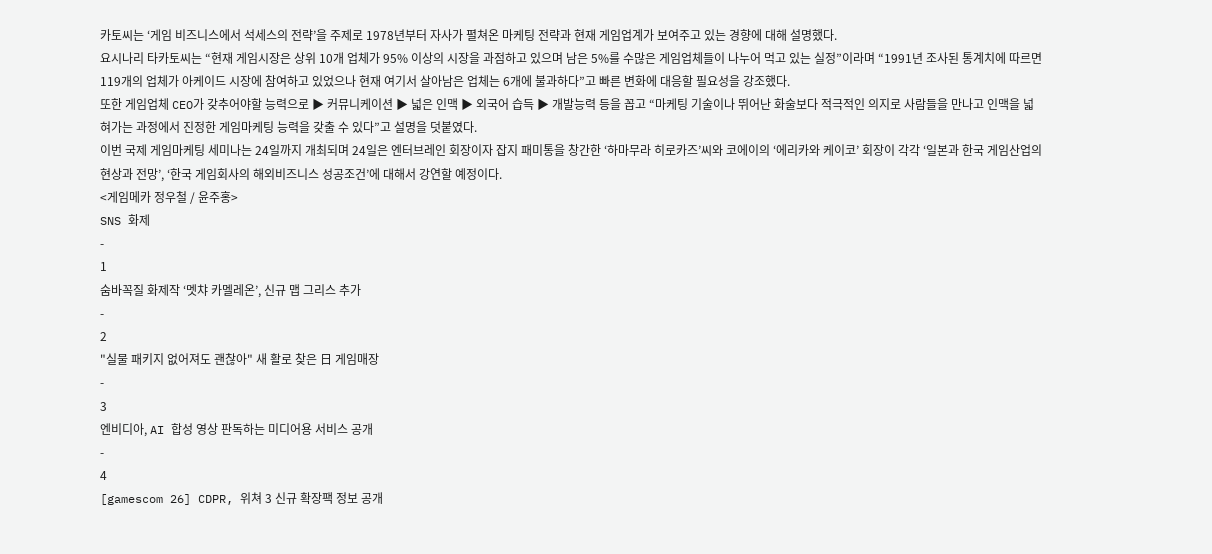카토씨는 ‘게임 비즈니스에서 석세스의 전략’을 주제로 1978년부터 자사가 펼쳐온 마케팅 전략과 현재 게임업계가 보여주고 있는 경향에 대해 설명했다.
요시나리 타카토씨는 “현재 게임시장은 상위 10개 업체가 95% 이상의 시장을 과점하고 있으며 남은 5%를 수많은 게임업체들이 나누어 먹고 있는 실정”이라며 “1991년 조사된 통계치에 따르면 119개의 업체가 아케이드 시장에 참여하고 있었으나 현재 여기서 살아남은 업체는 6개에 불과하다”고 빠른 변화에 대응할 필요성을 강조했다.
또한 게임업체 CEO가 갖추어야할 능력으로 ▶ 커뮤니케이션 ▶ 넓은 인맥 ▶ 외국어 습득 ▶ 개발능력 등을 꼽고 “마케팅 기술이나 뛰어난 화술보다 적극적인 의지로 사람들을 만나고 인맥을 넓혀가는 과정에서 진정한 게임마케팅 능력을 갖출 수 있다”고 설명을 덧붙였다.
이번 국제 게임마케팅 세미나는 24일까지 개최되며 24일은 엔터브레인 회장이자 잡지 패미통을 창간한 ‘하마무라 히로카즈’씨와 코에이의 ‘에리카와 케이코’ 회장이 각각 ‘일본과 한국 게임산업의 현상과 전망’, ‘한국 게임회사의 해외비즈니스 성공조건’에 대해서 강연할 예정이다.
<게임메카 정우철 / 윤주홍>
SNS 화제
-
1
숨바꼭질 화제작 ‘멧챠 카멜레온’, 신규 맵 그리스 추가
-
2
"실물 패키지 없어져도 괜찮아" 새 활로 찾은 日 게임매장
-
3
엔비디아, AI 합성 영상 판독하는 미디어용 서비스 공개
-
4
[gamescom 26] CDPR, 위쳐 3 신규 확장팩 정보 공개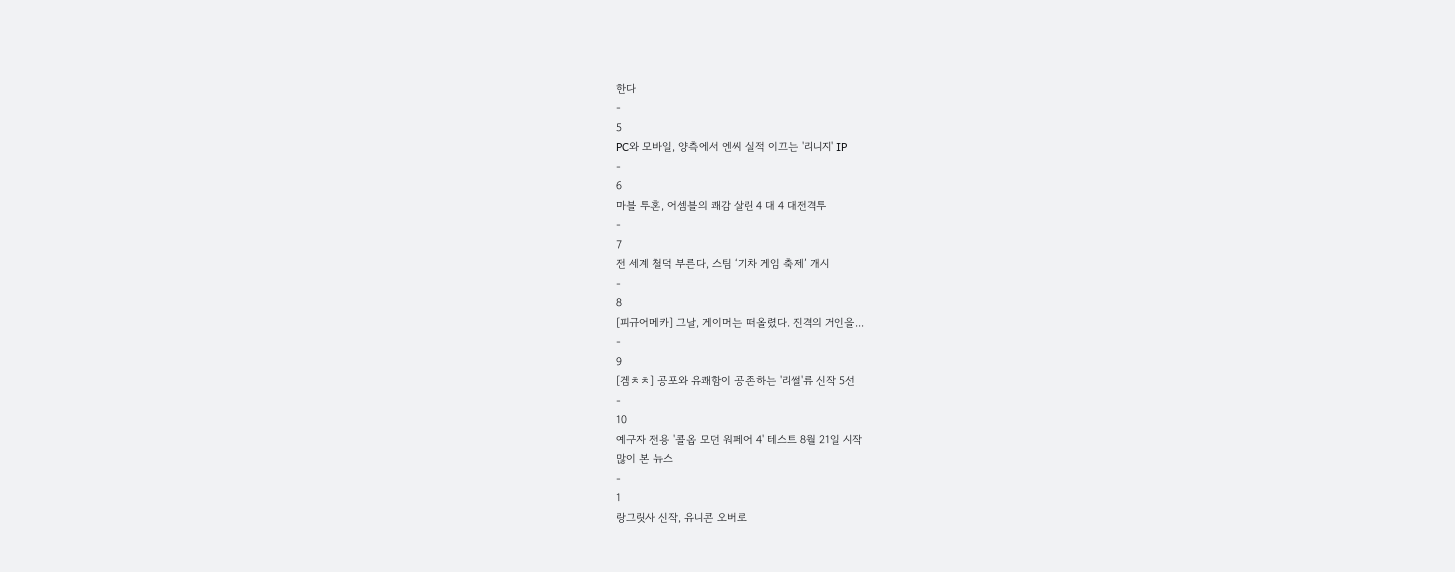한다
-
5
PC와 모바일, 양측에서 엔씨 실적 이끄는 '리니지' IP
-
6
마블 투혼, 어셈블의 쾌감 살린 4 대 4 대전격투
-
7
전 세계 철덕 부른다, 스팀 ‘기차 게임 축제’ 개시
-
8
[피규어메카] 그날, 게이머는 떠올렸다. 진격의 거인을...
-
9
[겜ㅊㅊ] 공포와 유쾌함이 공존하는 '리썰'류 신작 5선
-
10
예구자 전용 '콜옵 모던 워페어 4' 테스트 8월 21일 시작
많이 본 뉴스
-
1
랑그릿사 신작, 유니콘 오버로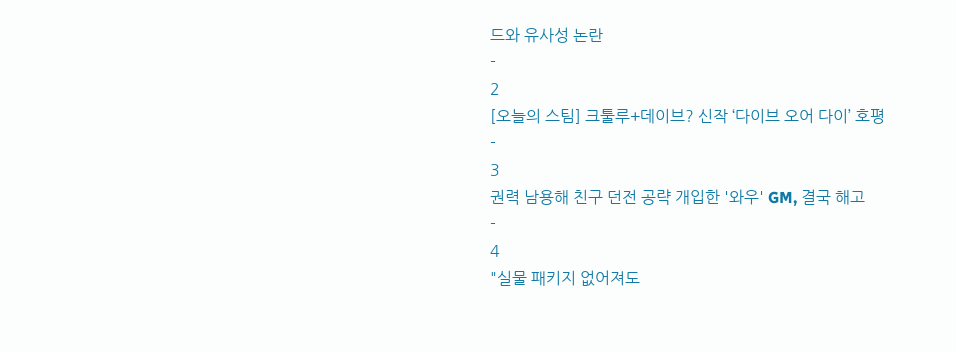드와 유사성 논란
-
2
[오늘의 스팀] 크툴루+데이브? 신작 ‘다이브 오어 다이’ 호평
-
3
권력 남용해 친구 던전 공략 개입한 '와우' GM, 결국 해고
-
4
"실물 패키지 없어져도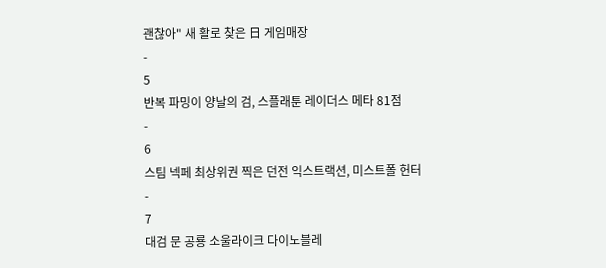괜찮아" 새 활로 찾은 日 게임매장
-
5
반복 파밍이 양날의 검, 스플래툰 레이더스 메타 81점
-
6
스팀 넥페 최상위권 찍은 던전 익스트랙션, 미스트폴 헌터
-
7
대검 문 공룡 소울라이크 다이노블레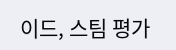이드, 스팀 평가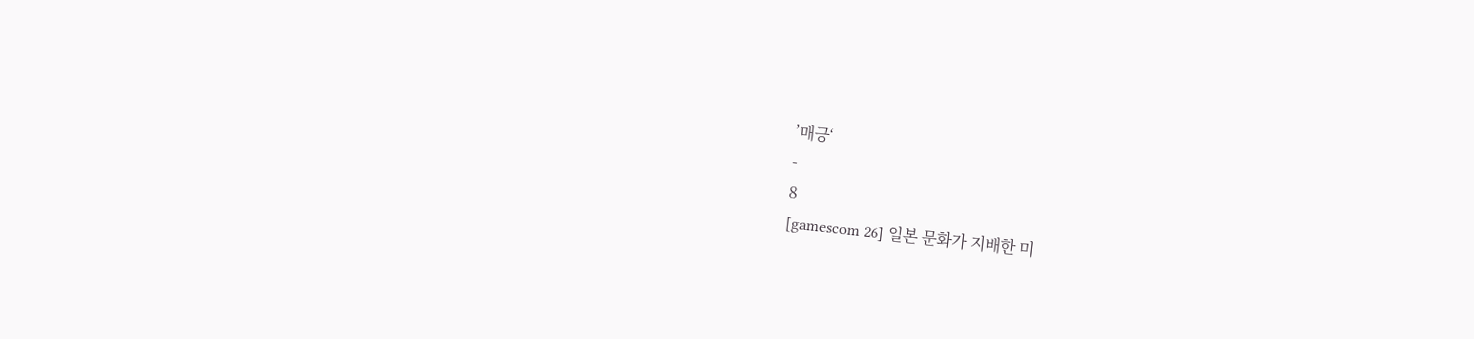’매긍‘
-
8
[gamescom 26] 일본 문화가 지배한 미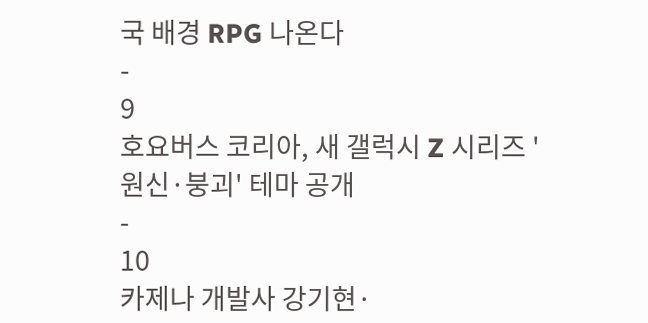국 배경 RPG 나온다
-
9
호요버스 코리아, 새 갤럭시 Z 시리즈 '원신·붕괴' 테마 공개
-
10
카제나 개발사 강기현·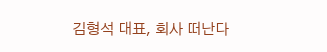김형석 대표, 회사 떠난다